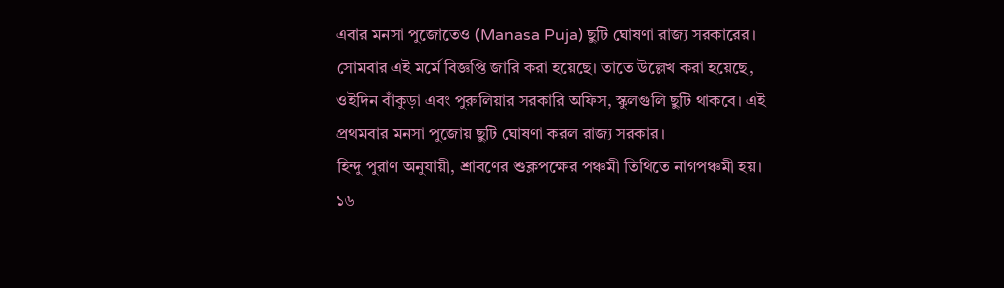এবার মনসা পুজোতেও (Manasa Puja) ছুটি ঘোষণা রাজ্য সরকারের। সোমবার এই মর্মে বিজ্ঞপ্তি জারি করা হয়েছে। তাতে উল্লেখ করা হয়েছে, ওইদিন বাঁকুড়া এবং পুরুলিয়ার সরকারি অফিস, স্কুলগুলি ছুটি থাকবে। এই প্রথমবার মনসা পুজোয় ছুটি ঘোষণা করল রাজ্য সরকার।
হিন্দু পুরাণ অনুযায়ী, শ্রাবণের শুক্লপক্ষের পঞ্চমী তিথিতে নাগপঞ্চমী হয়। ১৬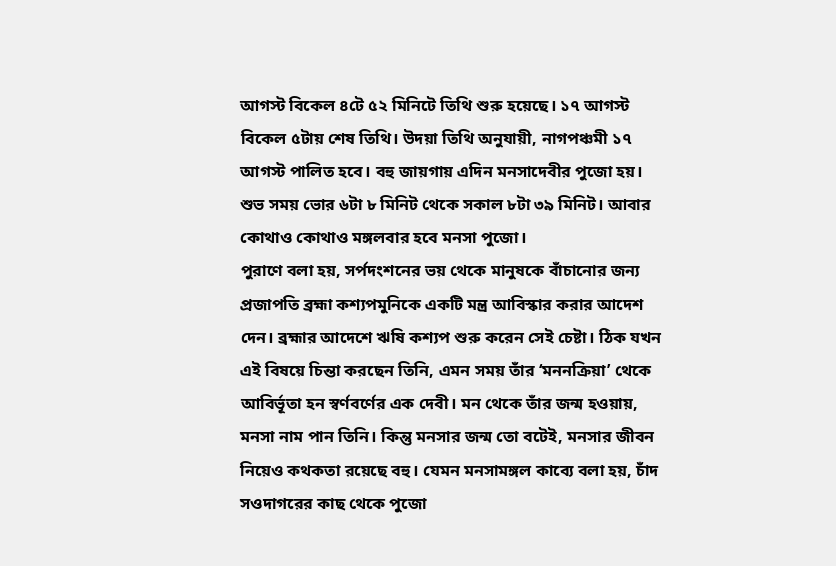আগস্ট বিকেল ৪টে ৫২ মিনিটে তিথি শুরু হয়েছে। ১৭ আগস্ট বিকেল ৫টায় শেষ তিথি। উদয়া তিথি অনুযায়ী, নাগপঞ্চমী ১৭ আগস্ট পালিত হবে। বহু জায়গায় এদিন মনসাদেবীর পুজো হয়। শুভ সময় ভোর ৬টা ৮ মিনিট থেকে সকাল ৮টা ৩৯ মিনিট। আবার কোথাও কোথাও মঙ্গলবার হবে মনসা পুজো।
পুরাণে বলা হয়, সর্পদংশনের ভয় থেকে মানুষকে বাঁচানোর জন্য প্রজাপতি ব্রহ্মা কশ্যপমুনিকে একটি মন্ত্র আবিস্কার করার আদেশ দেন। ব্রহ্মার আদেশে ঋষি কশ্যপ শুরু করেন সেই চেষ্টা। ঠিক যখন এই বিষয়ে চিন্তা করছেন তিনি, এমন সময় তাঁর ‘মননক্রিয়া’ থেকে আবির্ভূতা হন স্বর্ণবর্ণের এক দেবী। মন থেকে তাঁর জন্ম হওয়ায়, মনসা নাম পান তিনি। কিন্তু মনসার জন্ম তো বটেই, মনসার জীবন নিয়েও কথকতা রয়েছে বহু। যেমন মনসামঙ্গল কাব্যে বলা হয়, চাঁদ সওদাগরের কাছ থেকে পুজো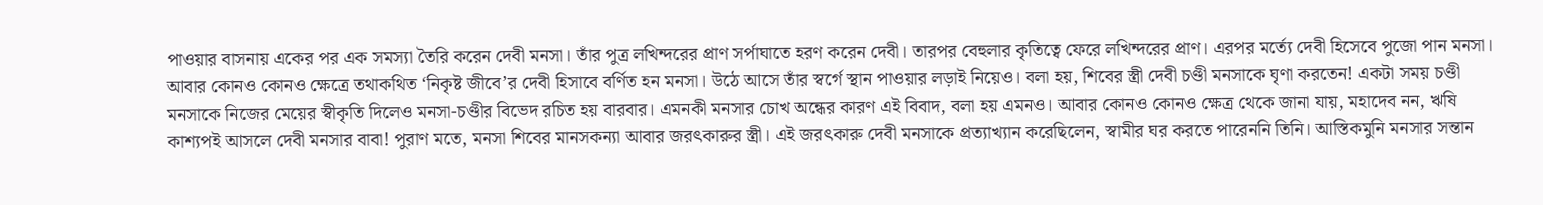পাওয়ার বাসনায় একের পর এক সমস্যা তৈরি করেন দেবী মনসা। তাঁর পুত্র লখিন্দরের প্রাণ সর্পাঘাতে হরণ করেন দেবী। তারপর বেহুলার কৃতিত্বে ফেরে লখিন্দরের প্রাণ। এরপর মর্ত্যে দেবী হিসেবে পুজো পান মনসা।
আবার কোনও কোনও ক্ষেত্রে তথাকথিত ‘নিকৃষ্ট জীবে’র দেবী হিসাবে বর্ণিত হন মনসা। উঠে আসে তাঁর স্বর্গে স্থান পাওয়ার লড়াই নিয়েও। বলা হয়, শিবের স্ত্রী দেবী চণ্ডী মনসাকে ঘৃণা করতেন! একটা সময় চণ্ডী মনসাকে নিজের মেয়ের স্বীকৃতি দিলেও মনসা-চণ্ডীর বিভেদ রচিত হয় বারবার। এমনকী মনসার চোখ অন্ধের কারণ এই বিবাদ, বলা হয় এমনও। আবার কোনও কোনও ক্ষেত্র থেকে জানা যায়, মহাদেব নন, ঋষি কাশ্যপই আসলে দেবী মনসার বাবা! পুরাণ মতে, মনসা শিবের মানসকন্যা আবার জরৎকারুর স্ত্রী। এই জরৎকারু দেবী মনসাকে প্রত্যাখ্যান করেছিলেন, স্বামীর ঘর করতে পারেননি তিনি। আস্তিকমুনি মনসার সন্তান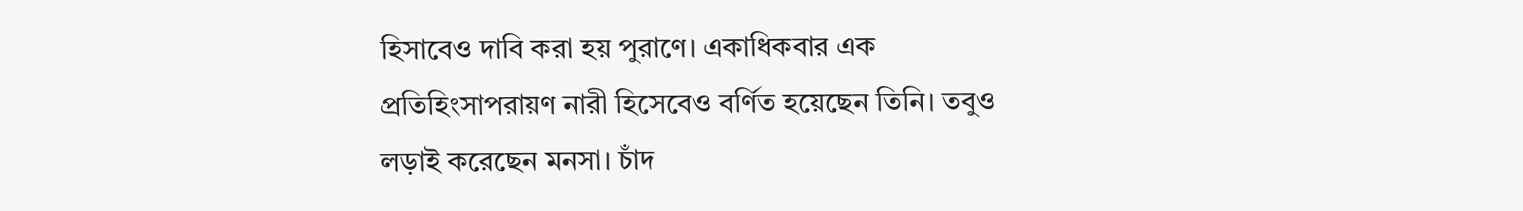হিসাবেও দাবি করা হয় পুরাণে। একাধিকবার এক প্রতিহিংসাপরায়ণ নারী হিসেবেও বর্ণিত হয়েছেন তিনি। তবুও লড়াই করেছেন মনসা। চাঁদ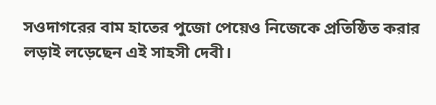সওদাগরের বাম হাতের পুজো পেয়েও নিজেকে প্রতিষ্ঠিত করার লড়াই লড়েছেন এই সাহসী দেবী।